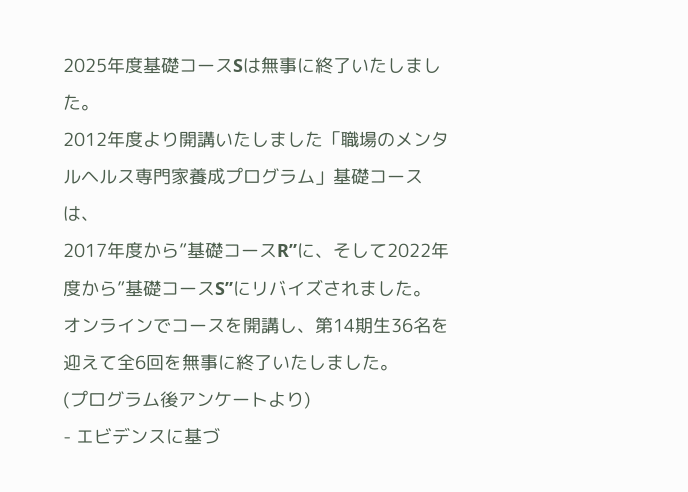2025年度基礎コースSは無事に終了いたしました。
2012年度より開講いたしました「職場のメンタルヘルス専門家養成プログラム」基礎コースは、
2017年度から”基礎コースR”に、そして2022年度から”基礎コースS”にリバイズされました。
オンラインでコースを開講し、第14期生36名を迎えて全6回を無事に終了いたしました。
(プログラム後アンケートより)
- エビデンスに基づ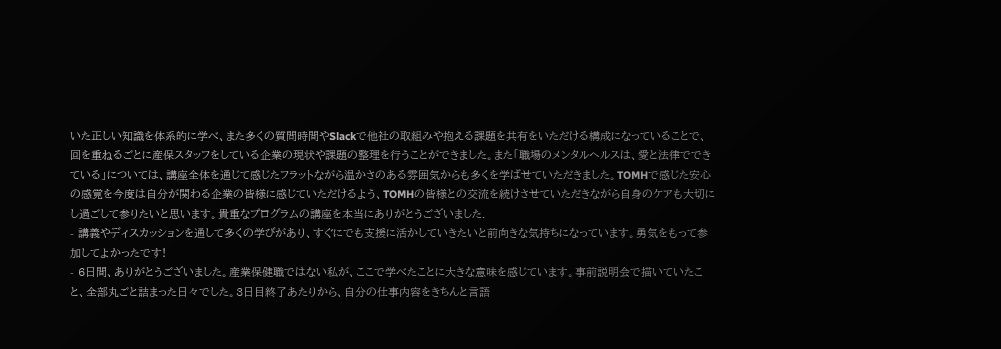いた正しい知識を体系的に学べ、また多くの質問時間やSlackで他社の取組みや抱える課題を共有をいただける構成になっていることで、回を重ねるごとに産保スタッフをしている企業の現状や課題の整理を行うことができました。また「職場のメンタルヘルスは、愛と法律でできている」については、講座全体を通じて感じたフラットながら温かさのある雰囲気からも多くを学ばせていただきました。TOMHで感じた安心の感覚を今度は自分が関わる企業の皆様に感じていただけるよう、TOMHの皆様との交流を続けさせていただきながら自身のケアも大切にし過ごして参りたいと思います。貴重なプログラムの講座を本当にありがとうございました.
- 講義やディスカッションを通して多くの学びがあり、すぐにでも支援に活かしていきたいと前向きな気持ちになっています。勇気をもって参加してよかったです!
- 6日間、ありがとうございました。産業保健職ではない私が、ここで学べたことに大きな意味を感じています。事前説明会で描いていたこと、全部丸ごと詰まった日々でした。3日目終了あたりから、自分の仕事内容をきちんと言語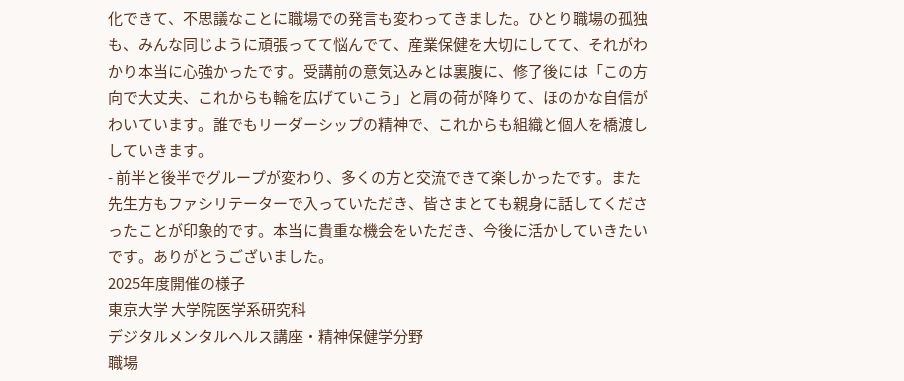化できて、不思議なことに職場での発言も変わってきました。ひとり職場の孤独も、みんな同じように頑張ってて悩んでて、産業保健を大切にしてて、それがわかり本当に心強かったです。受講前の意気込みとは裏腹に、修了後には「この方向で大丈夫、これからも輪を広げていこう」と肩の荷が降りて、ほのかな自信がわいています。誰でもリーダーシップの精神で、これからも組織と個人を橋渡ししていきます。
- 前半と後半でグループが変わり、多くの方と交流できて楽しかったです。また先生方もファシリテーターで入っていただき、皆さまとても親身に話してくださったことが印象的です。本当に貴重な機会をいただき、今後に活かしていきたいです。ありがとうございました。
2025年度開催の様子
東京大学 大学院医学系研究科
デジタルメンタルヘルス講座・精神保健学分野
職場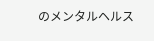のメンタルヘルス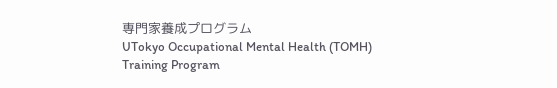専門家養成プログラム
UTokyo Occupational Mental Health (TOMH)
Training Program